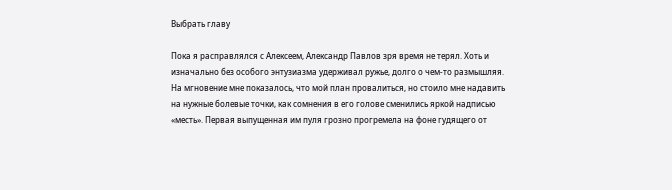Выбрать главу

Пока я расправлялся с Алексеем, Александр Павлов зря время не терял. Хоть и изначально без особого энтузиазма удерживал ружье, долго о чем-то размышляя. На мгновение мне показалось, что мой план провалиться, но стоило мне надавить на нужные болевые точки, как сомнения в его голове сменились яркой надписью «месть». Первая выпущенная им пуля грозно прогремела на фоне гудящего от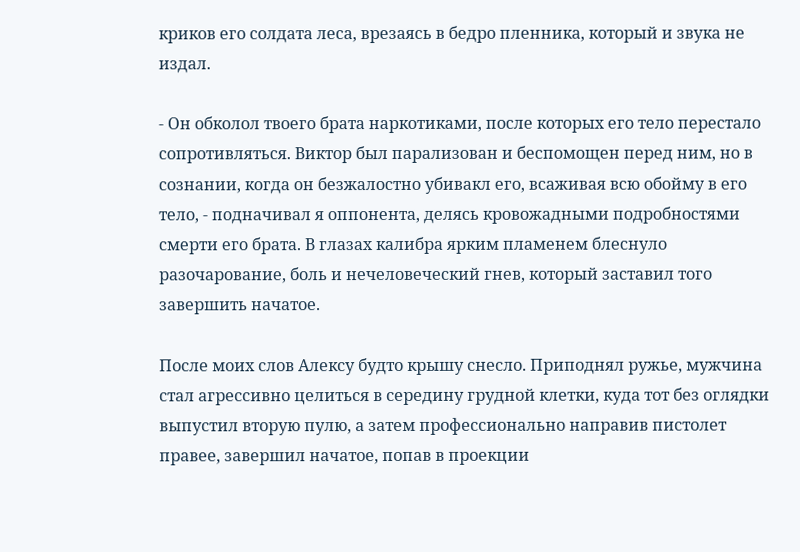криков его солдата леса, врезаясь в бедро пленника, который и звука не издал.

- Он обколол твоего брата наркотиками, после которых его тело перестало сопротивляться. Виктор был парализован и беспомощен перед ним, но в сознании, когда он безжалостно убивакл его, всаживая всю обойму в его тело, - подначивал я оппонента, делясь кровожадными подробностями смерти его брата. В глазах калибра ярким пламенем блеснуло разочарование, боль и нечеловеческий гнев, который заставил того завершить начатое.

После моих слов Алексу будто крышу снесло. Приподнял ружье, мужчина стал агрессивно целиться в середину грудной клетки, куда тот без оглядки выпустил вторую пулю, а затем профессионально направив пистолет правее, завершил начатое, попав в проекции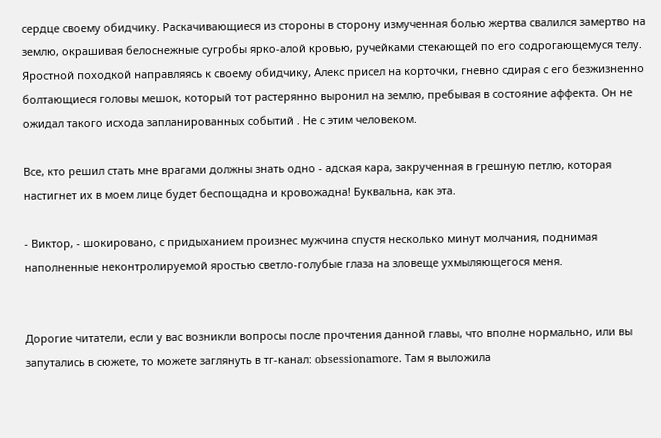сердце своему обидчику. Раскачивающиеся из стороны в сторону измученная болью жертва свалился замертво на землю, окрашивая белоснежные сугробы ярко-алой кровью, ручейками стекающей по его содрогающемуся телу. Яростной походкой направляясь к своему обидчику, Алекс присел на корточки, гневно сдирая с его безжизненно болтающиеся головы мешок, который тот растерянно выронил на землю, пребывая в состояние аффекта. Он не ожидал такого исхода запланированных событий . Не с этим человеком.

Все, кто решил стать мне врагами должны знать одно - адская кара, закрученная в грешную петлю, которая настигнет их в моем лице будет беспощадна и кровожадна! Буквальна, как эта.

- Виктор, - шокировано, с придыханием произнес мужчина спустя несколько минут молчания, поднимая наполненные неконтролируемой яростью светло-голубые глаза на зловеще ухмыляющегося меня.


Дорогие читатели, если у вас возникли вопросы после прочтения данной главы, что вполне нормально, или вы запутались в сюжете, то можете заглянуть в тг-канал: obsessionamore. Там я выложила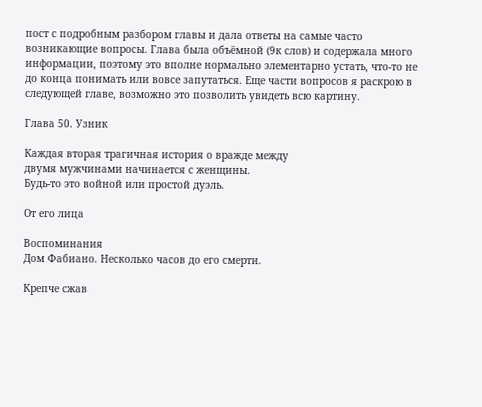пост с подробным разбором главы и дала ответы на самые часто возникающие вопросы. Глава была объёмной (9к слов) и содержала много информации, поэтому это вполне нормально элементарно устать, что-то не до конца понимать или вовсе запутаться. Еще части вопросов я раскрою в следующей главе, возможно это позволить увидеть всю картину.

Глава 50. Узник

Каждая вторая трагичная история о вражде между
двумя мужчинами начинается с женщины.
Будь-то это войной или простой дуэль.

От его лица

Воспоминания
Дом Фабиано. Несколько часов до его смерти.

Крепче сжав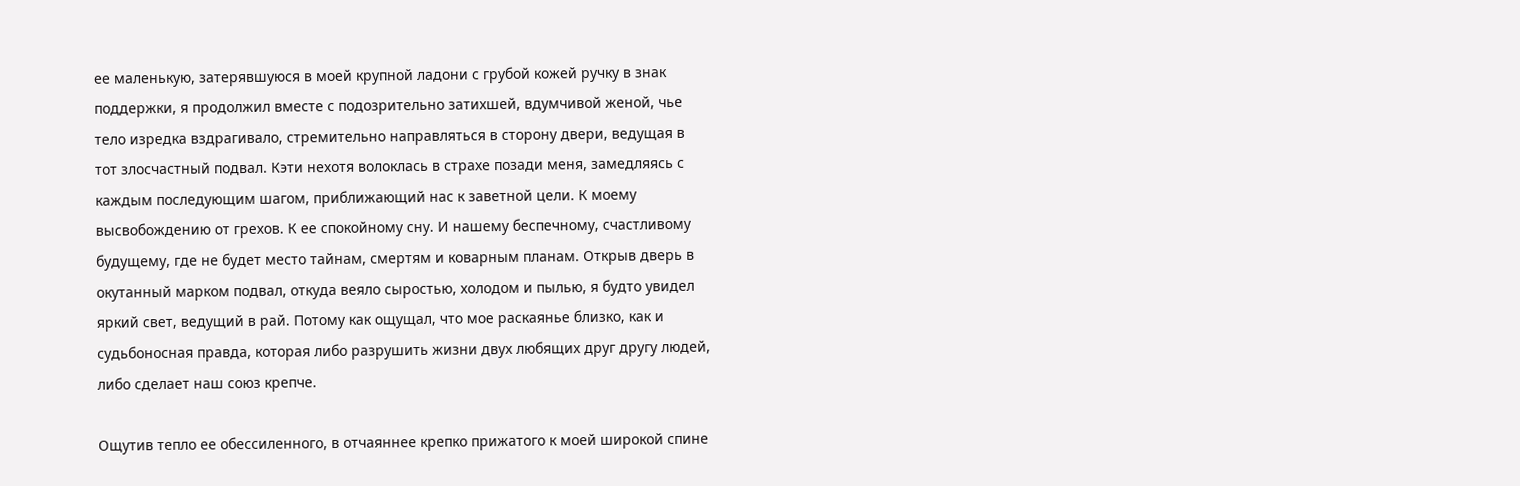ее маленькую, затерявшуюся в моей крупной ладони с грубой кожей ручку в знак поддержки, я продолжил вместе с подозрительно затихшей, вдумчивой женой, чье тело изредка вздрагивало, стремительно направляться в сторону двери, ведущая в тот злосчастный подвал. Кэти нехотя волоклась в страхе позади меня, замедляясь с каждым последующим шагом, приближающий нас к заветной цели. К моему высвобождению от грехов. К ее спокойному сну. И нашему беспечному, счастливому будущему, где не будет место тайнам, смертям и коварным планам. Открыв дверь в окутанный марком подвал, откуда веяло сыростью, холодом и пылью, я будто увидел яркий свет, ведущий в рай. Потому как ощущал, что мое раскаянье близко, как и судьбоносная правда, которая либо разрушить жизни двух любящих друг другу людей, либо сделает наш союз крепче.

Ощутив тепло ее обессиленного, в отчаяннее крепко прижатого к моей широкой спине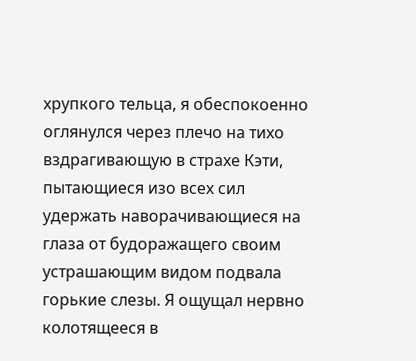хрупкого тельца, я обеспокоенно оглянулся через плечо на тихо вздрагивающую в страхе Кэти, пытающиеся изо всех сил удержать наворачивающиеся на глаза от будоражащего своим устрашающим видом подвала горькие слезы. Я ощущал нервно колотящееся в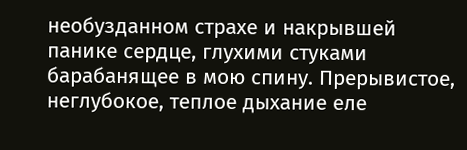необузданном страхе и накрывшей панике сердце, глухими стуками барабанящее в мою спину. Прерывистое, неглубокое, теплое дыхание еле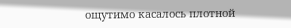ощутимо касалось плотной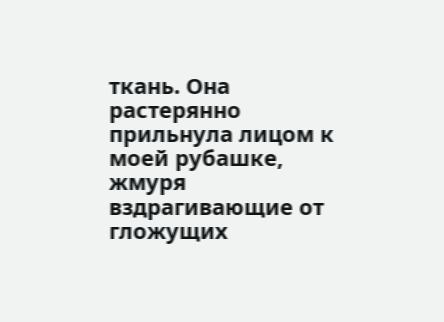ткань. Она растерянно прильнула лицом к моей рубашке, жмуря вздрагивающие от гложущих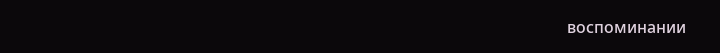воспоминании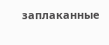заплаканные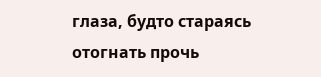глаза, будто стараясь отогнать прочь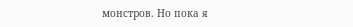монстров. Но пока я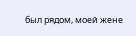был рядом, моей жене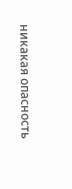никакая опасность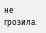не грозила.